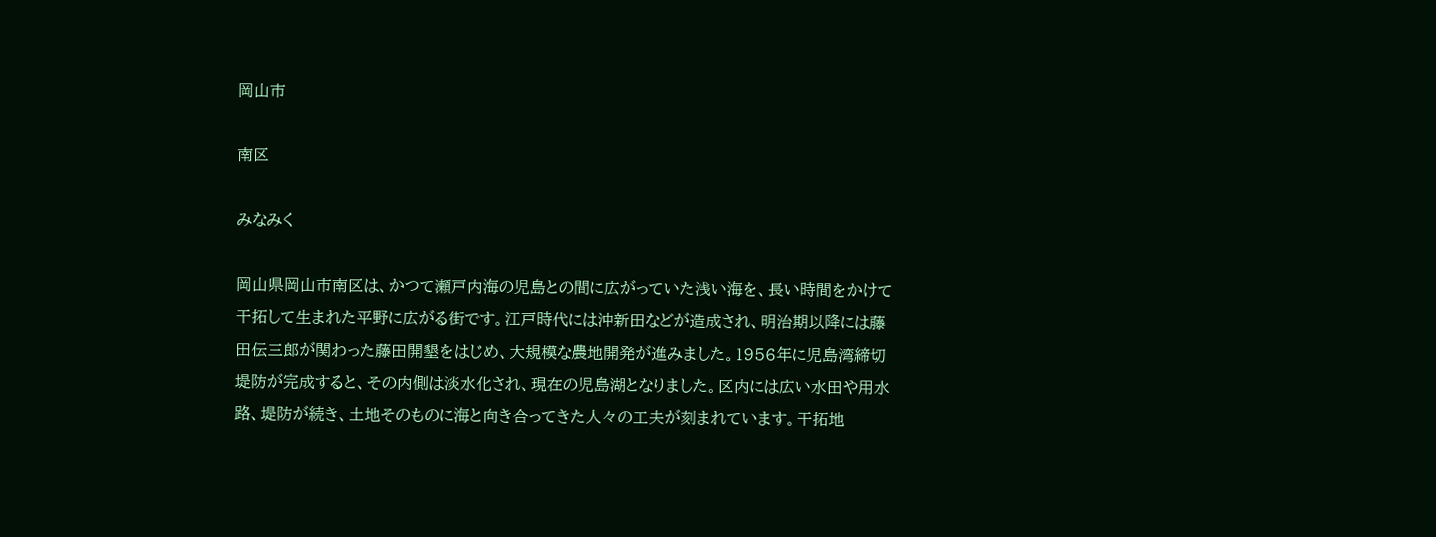岡山市

南区

みなみく

岡山県岡山市南区は、かつて瀬戸内海の児島との間に広がっていた浅い海を、長い時間をかけて干拓して生まれた平野に広がる街です。江戸時代には沖新田などが造成され、明治期以降には藤田伝三郎が関わった藤田開墾をはじめ、大規模な農地開発が進みました。1956年に児島湾締切堤防が完成すると、その内側は淡水化され、現在の児島湖となりました。区内には広い水田や用水路、堤防が続き、土地そのものに海と向き合ってきた人々の工夫が刻まれています。干拓地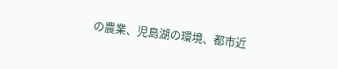の農業、児島湖の環境、都市近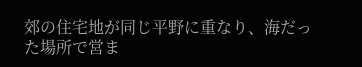郊の住宅地が同じ平野に重なり、海だった場所で営ま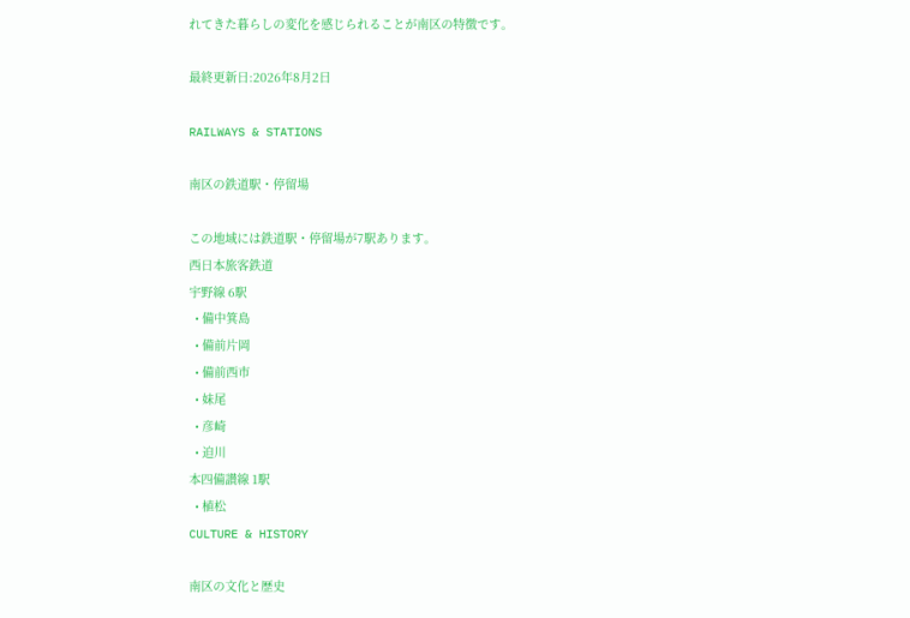れてきた暮らしの変化を感じられることが南区の特徴です。

最終更新日:2026年8月2日

RAILWAYS & STATIONS

南区の鉄道駅・停留場

この地域には鉄道駅・停留場が7駅あります。
西日本旅客鉄道
宇野線 6駅
  • 備中箕島
  • 備前片岡
  • 備前西市
  • 妹尾
  • 彦崎
  • 迫川
本四備讃線 1駅
  • 植松
CULTURE & HISTORY

南区の文化と歴史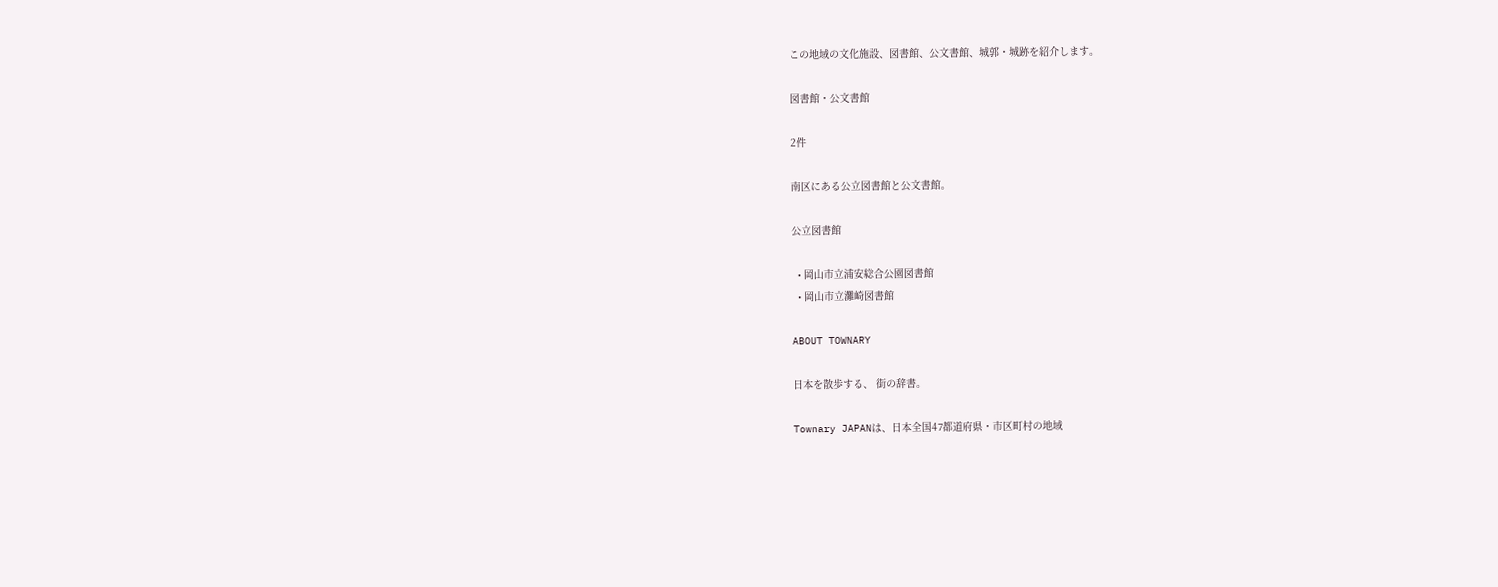この地域の文化施設、図書館、公文書館、城郭・城跡を紹介します。

図書館・公文書館

2件

南区にある公立図書館と公文書館。

公立図書館

  • 岡山市立浦安総合公園図書館
  • 岡山市立灘崎図書館

ABOUT TOWNARY

日本を散歩する、 街の辞書。

Townary JAPANは、日本全国47都道府県・市区町村の地域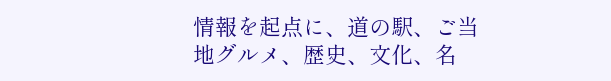情報を起点に、道の駅、ご当地グルメ、歴史、文化、名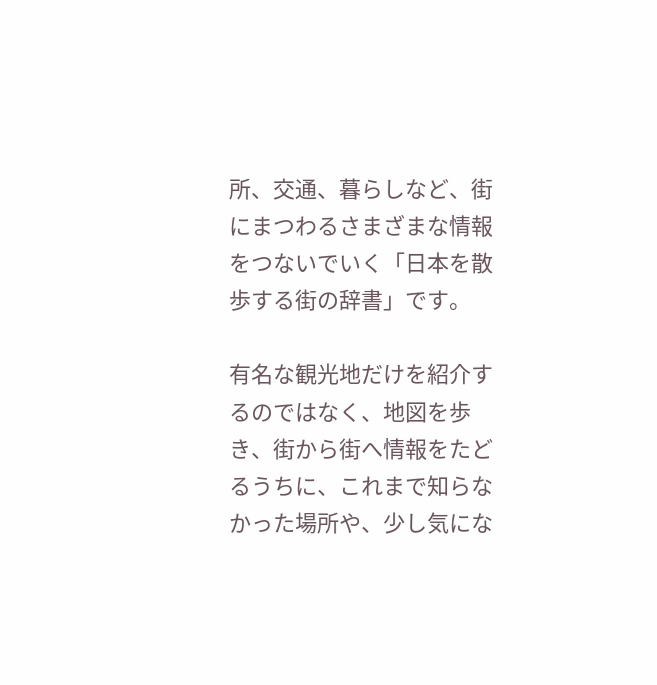所、交通、暮らしなど、街にまつわるさまざまな情報をつないでいく「日本を散歩する街の辞書」です。

有名な観光地だけを紹介するのではなく、地図を歩き、街から街へ情報をたどるうちに、これまで知らなかった場所や、少し気にな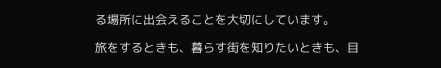る場所に出会えることを大切にしています。

旅をするときも、暮らす街を知りたいときも、目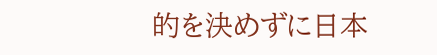的を決めずに日本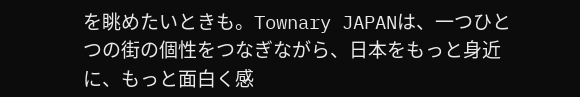を眺めたいときも。Townary JAPANは、一つひとつの街の個性をつなぎながら、日本をもっと身近に、もっと面白く感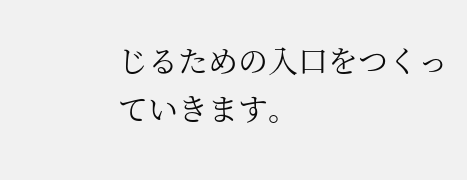じるための入口をつくっていきます。